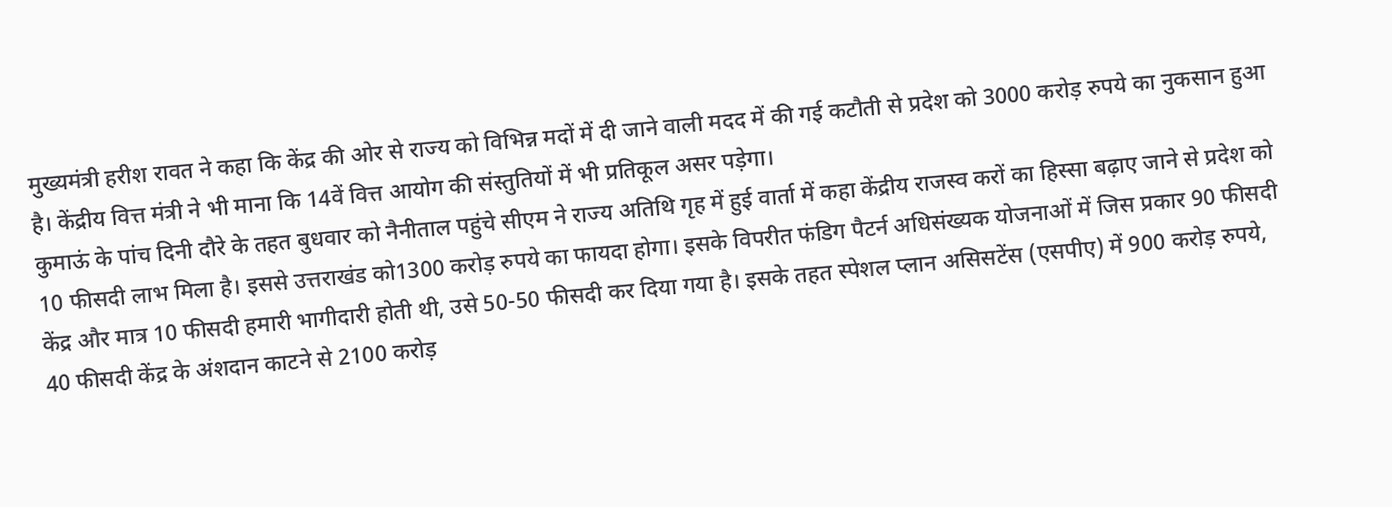मुख्यमंत्री हरीश रावत ने कहा कि केंद्र की ओर से राज्य को विभिन्न मदों में दी जाने वाली मदद में की गई कटौती से प्रदेश को 3000 करोड़ रुपये का नुकसान हुआ है। केंद्रीय वित्त मंत्री ने भी माना कि 14वें वित्त आयोग की संस्तुतियों में भी प्रतिकूल असर पड़ेगा।
कुमाऊं के पांच दिनी दौरे के तहत बुधवार को नैनीताल पहुंचे सीएम ने राज्य अतिथि गृह में हुई वार्ता में कहा केंद्रीय राजस्व करों का हिस्सा बढ़ाए जाने से प्रदेश को 10 फीसदी लाभ मिला है। इससे उत्तराखंड को1300 करोड़ रुपये का फायदा होगा। इसके विपरीत फंडिग पैटर्न अधिसंख्यक योजनाओं में जिस प्रकार 90 फीसदी केंद्र और मात्र 10 फीसदी हमारी भागीदारी होती थी, उसे 50-50 फीसदी कर दिया गया है। इसके तहत स्पेशल प्लान असिसटेंस (एसपीए) में 900 करोड़ रुपये, 40 फीसदी केंद्र के अंशदान काटने से 2100 करोड़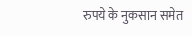रुपये के नुकसान समेत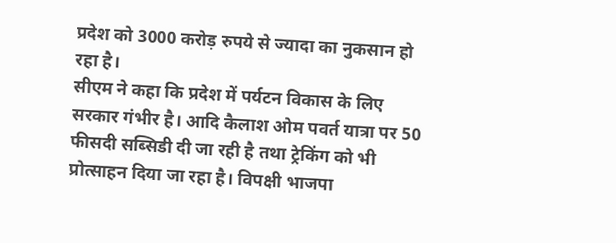प्रदेश को 3000 करोड़ रुपये से ज्यादा का नुकसान हो रहा है।
सीएम ने कहा कि प्रदेश में पर्यटन विकास के लिए सरकार गंभीर है। आदि कैलाश ओम पवर्त यात्रा पर 50 फीसदी सब्सिडी दी जा रही है तथा ट्रेकिंग को भी प्रोत्साहन दिया जा रहा है। विपक्षी भाजपा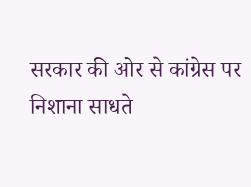सरकार की ओर से कांग्रेस पर निशाना साधते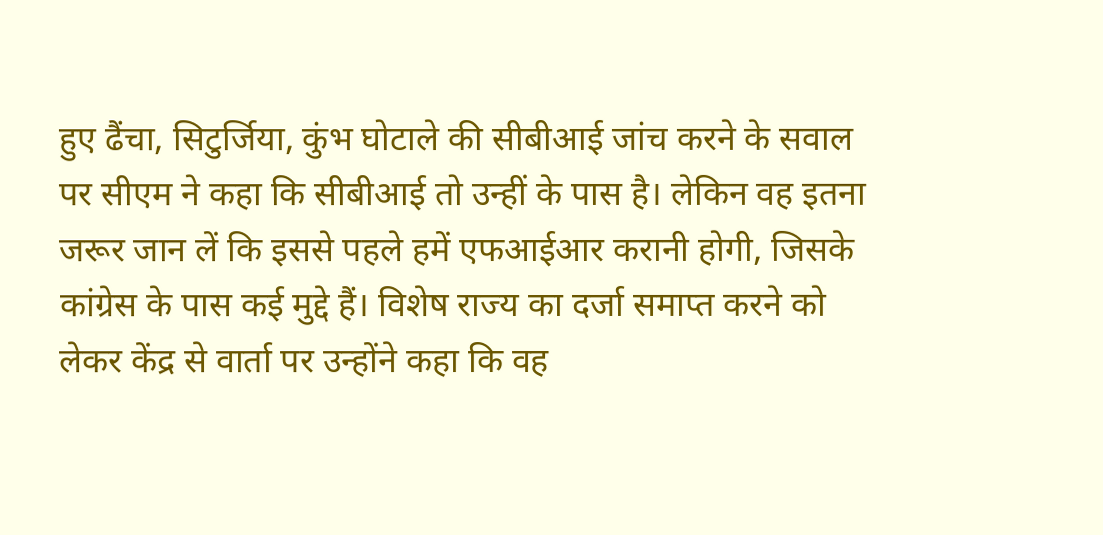हुए ढैंचा, सिटुर्जिया, कुंभ घोटाले की सीबीआई जांच करने के सवाल पर सीएम ने कहा कि सीबीआई तो उन्हीं के पास है। लेकिन वह इतना जरूर जान लें कि इससे पहले हमें एफआईआर करानी होगी, जिसके कांग्रेस के पास कई मुद्दे हैं। विशेष राज्य का दर्जा समाप्त करने को लेकर केंद्र से वार्ता पर उन्होंने कहा कि वह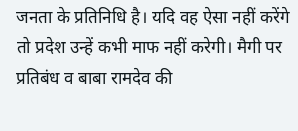जनता के प्रतिनिधि है। यदि वह ऐसा नहीं करेंगे तो प्रदेश उन्हें कभी माफ नहीं करेगी। मैगी पर प्रतिबंध व बाबा रामदेव की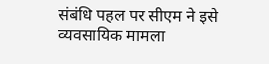संबंधि पहल पर सीएम ने इसे व्यवसायिक मामला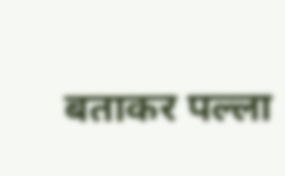बताकर पल्ला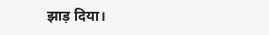झाड़ दिया।